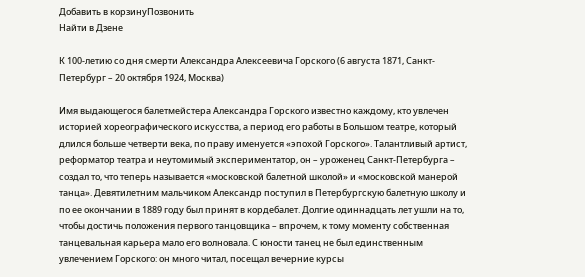Добавить в корзинуПозвонить
Найти в Дзене

К 100-летию со дня смерти Александра Алексеевича Горского (6 августа 1871, Санкт-Петербург – 20 октября 1924, Москва)

Имя выдающегося балетмейстера Александра Горского известно каждому, кто увлечен историей хореографического искусства, а период его работы в Большом театре, который длился больше четверти века, по праву именуется «эпохой Горского». Талантливый артист, реформатор театра и неутомимый экспериментатор, он – уроженец Санкт-Петербурга – создал то, что теперь называется «московской балетной школой» и «московской манерой танца». Девятилетним мальчиком Александр поступил в Петербургскую балетную школу и по ее окончании в 1889 году был принят в кордебалет. Долгие одиннадцать лет ушли на то, чтобы достичь положения первого танцовщика – впрочем, к тому моменту собственная танцевальная карьера мало его волновала. С юности танец не был единственным увлечением Горского: он много читал, посещал вечерние курсы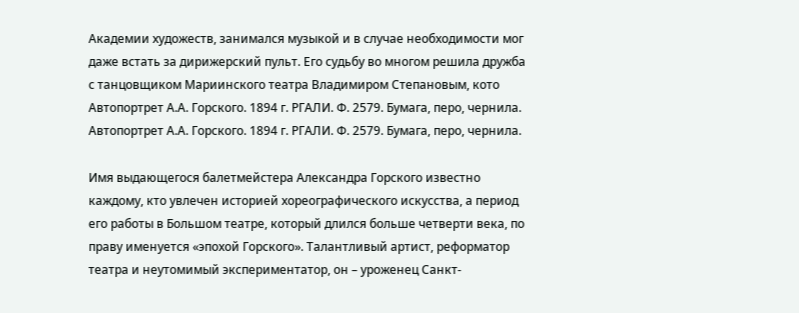Академии художеств, занимался музыкой и в случае необходимости мог даже встать за дирижерский пульт. Его судьбу во многом решила дружба с танцовщиком Мариинского театра Владимиром Степановым, кото
Автопортрет А.А. Горского. 1894 г. РГАЛИ. Ф. 2579. Бумага, перо, чернила.
Автопортрет А.А. Горского. 1894 г. РГАЛИ. Ф. 2579. Бумага, перо, чернила.

Имя выдающегося балетмейстера Александра Горского известно каждому, кто увлечен историей хореографического искусства, а период его работы в Большом театре, который длился больше четверти века, по праву именуется «эпохой Горского». Талантливый артист, реформатор театра и неутомимый экспериментатор, он – уроженец Санкт-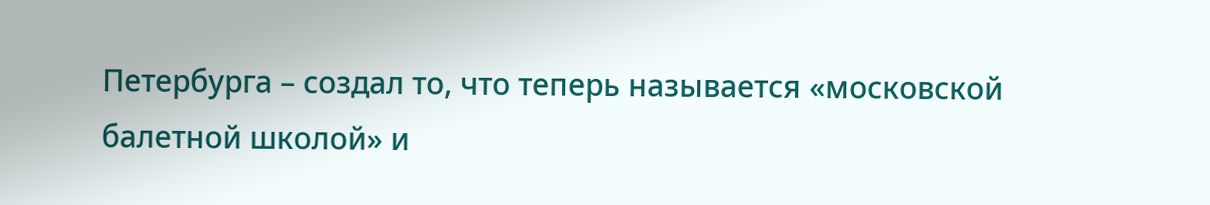Петербурга – создал то, что теперь называется «московской балетной школой» и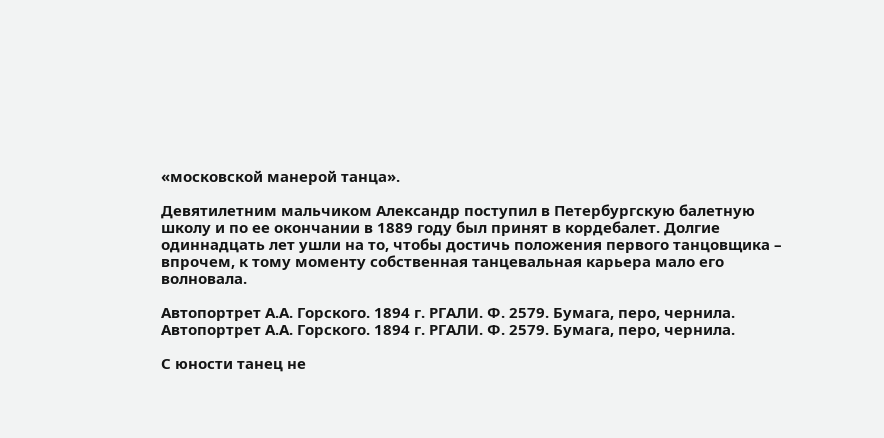«московской манерой танца».

Девятилетним мальчиком Александр поступил в Петербургскую балетную школу и по ее окончании в 1889 году был принят в кордебалет. Долгие одиннадцать лет ушли на то, чтобы достичь положения первого танцовщика – впрочем, к тому моменту собственная танцевальная карьера мало его волновала.

Автопортрет А.А. Горского. 1894 г. РГАЛИ. Ф. 2579. Бумага, перо, чернила.
Автопортрет А.А. Горского. 1894 г. РГАЛИ. Ф. 2579. Бумага, перо, чернила.

С юности танец не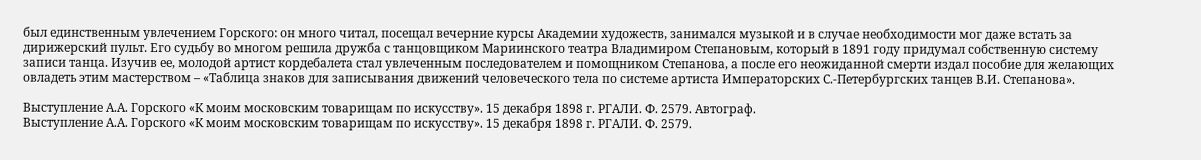был единственным увлечением Горского: он много читал, посещал вечерние курсы Академии художеств, занимался музыкой и в случае необходимости мог даже встать за дирижерский пульт. Его судьбу во многом решила дружба с танцовщиком Мариинского театра Владимиром Степановым, который в 1891 году придумал собственную систему записи танца. Изучив ее, молодой артист кордебалета стал увлеченным последователем и помощником Степанова, а после его неожиданной смерти издал пособие для желающих овладеть этим мастерством – «Таблица знаков для записывания движений человеческого тела по системе артиста Императорских С.-Петербургских танцев В.И. Степанова».

Выступление А.А. Горского «К моим московским товарищам по искусству». 15 декабря 1898 г. РГАЛИ. Ф. 2579. Автограф.
Выступление А.А. Горского «К моим московским товарищам по искусству». 15 декабря 1898 г. РГАЛИ. Ф. 2579.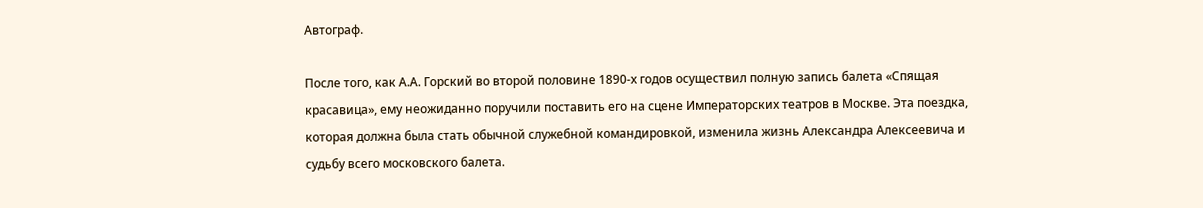Автограф.

После того, как А.А. Горский во второй половине 1890-х годов осуществил полную запись балета «Спящая красавица», ему неожиданно поручили поставить его на сцене Императорских театров в Москве. Эта поездка, которая должна была стать обычной служебной командировкой, изменила жизнь Александра Алексеевича и судьбу всего московского балета.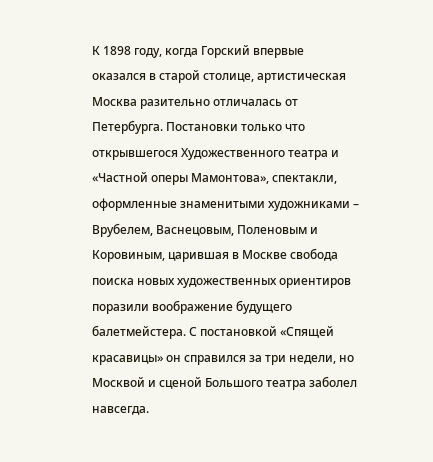К 1898 году, когда Горский впервые оказался в старой столице, артистическая Москва разительно отличалась от Петербурга. Постановки только что открывшегося Художественного театра и «Частной оперы Мамонтова», спектакли, оформленные знаменитыми художниками – Врубелем, Васнецовым, Поленовым и Коровиным, царившая в Москве свобода поиска новых художественных ориентиров поразили воображение будущего балетмейстера. С постановкой «Спящей красавицы» он справился за три недели, но Москвой и сценой Большого театра заболел навсегда.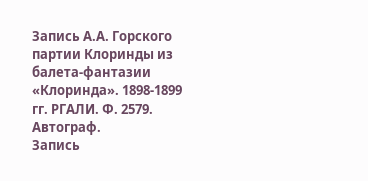Запись А.А. Горского партии Клоринды из балета-фантазии «Клоринда». 1898-1899 гг. РГАЛИ. Ф. 2579. Автограф.
Запись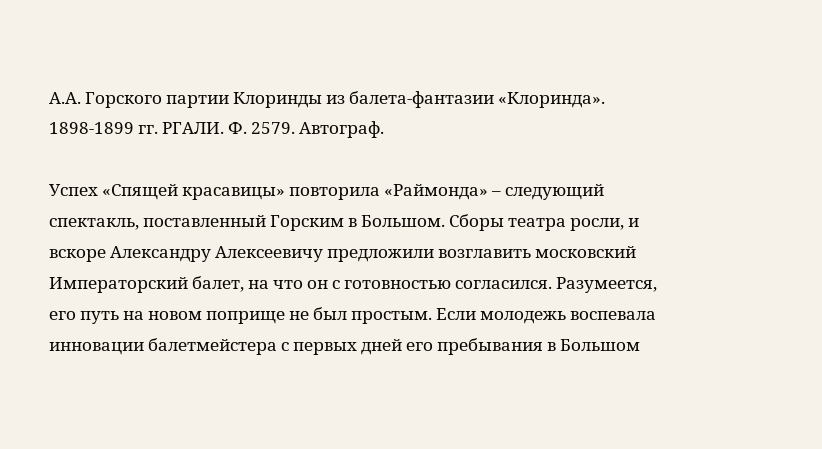А.А. Горского партии Клоринды из балета-фантазии «Клоринда». 1898-1899 гг. РГАЛИ. Ф. 2579. Автограф.

Успех «Спящей красавицы» повторила «Раймонда» – следующий спектакль, поставленный Горским в Большом. Сборы театра росли, и вскоре Александру Алексеевичу предложили возглавить московский Императорский балет, на что он с готовностью согласился. Разумеется, его путь на новом поприще не был простым. Если молодежь воспевала инновации балетмейстера с первых дней его пребывания в Большом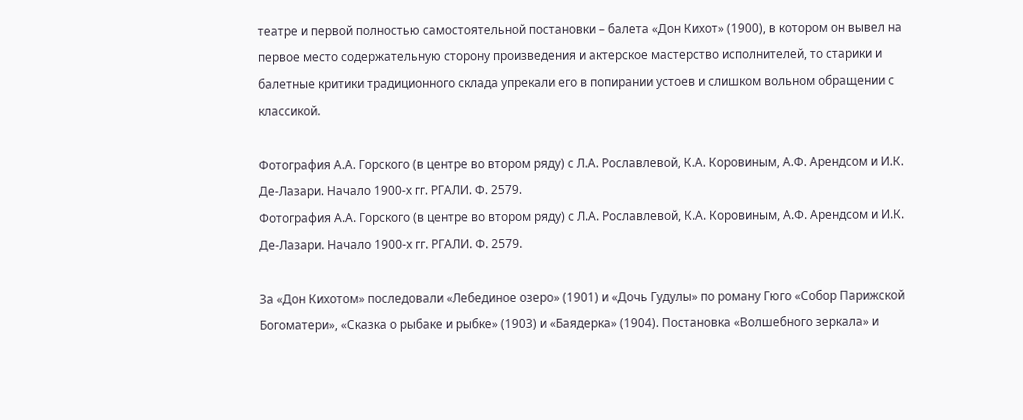театре и первой полностью самостоятельной постановки – балета «Дон Кихот» (1900), в котором он вывел на первое место содержательную сторону произведения и актерское мастерство исполнителей, то старики и балетные критики традиционного склада упрекали его в попирании устоев и слишком вольном обращении с классикой.

Фотография А.А. Горского (в центре во втором ряду) с Л.А. Рославлевой, К.А. Коровиным, А.Ф. Арендсом и И.К. Де-Лазари. Начало 1900-х гг. РГАЛИ. Ф. 2579.
Фотография А.А. Горского (в центре во втором ряду) с Л.А. Рославлевой, К.А. Коровиным, А.Ф. Арендсом и И.К. Де-Лазари. Начало 1900-х гг. РГАЛИ. Ф. 2579.

За «Дон Кихотом» последовали «Лебединое озеро» (1901) и «Дочь Гудулы» по роману Гюго «Собор Парижской Богоматери», «Сказка о рыбаке и рыбке» (1903) и «Баядерка» (1904). Постановка «Волшебного зеркала» и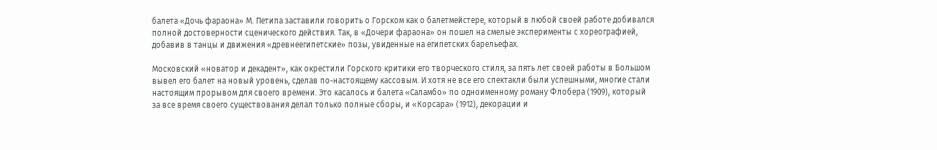балета «Дочь фараона» М. Петипа заставили говорить о Горском как о балетмейстере, который в любой своей работе добивался полной достоверности сценического действия. Так, в «Дочери фараона» он пошел на смелые эксперименты с хореографией, добавив в танцы и движения «древнеегипетские» позы, увиденные на египетских барельефах.

Московский «новатор и декадент», как окрестили Горского критики его творческого стиля, за пять лет своей работы в Большом вывел его балет на новый уровень, сделав по-настоящему кассовым. И хотя не все его спектакли были успешными, многие стали настоящим прорывом для своего времени. Это касалось и балета «Саламбо» по одноименному роману Флобера (1909), который за все время своего существования делал только полные сборы, и «Корсара» (1912), декорации и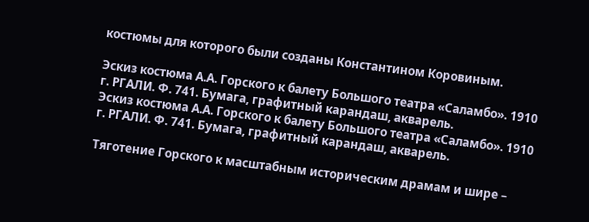костюмы для которого были созданы Константином Коровиным.

Эскиз костюма А.А. Горского к балету Большого театра «Саламбо». 1910 г. РГАЛИ. Ф. 741. Бумага, графитный карандаш, акварель.
Эскиз костюма А.А. Горского к балету Большого театра «Саламбо». 1910 г. РГАЛИ. Ф. 741. Бумага, графитный карандаш, акварель.

Тяготение Горского к масштабным историческим драмам и шире –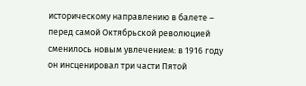историческому направлению в балете – перед самой Октябрьской революцией сменилось новым увлечением: в 1916 году он инсценировал три части Пятой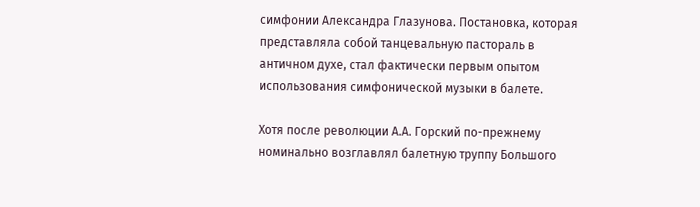симфонии Александра Глазунова. Постановка, которая представляла собой танцевальную пастораль в античном духе, стал фактически первым опытом использования симфонической музыки в балете.

Хотя после революции А.А. Горский по-прежнему номинально возглавлял балетную труппу Большого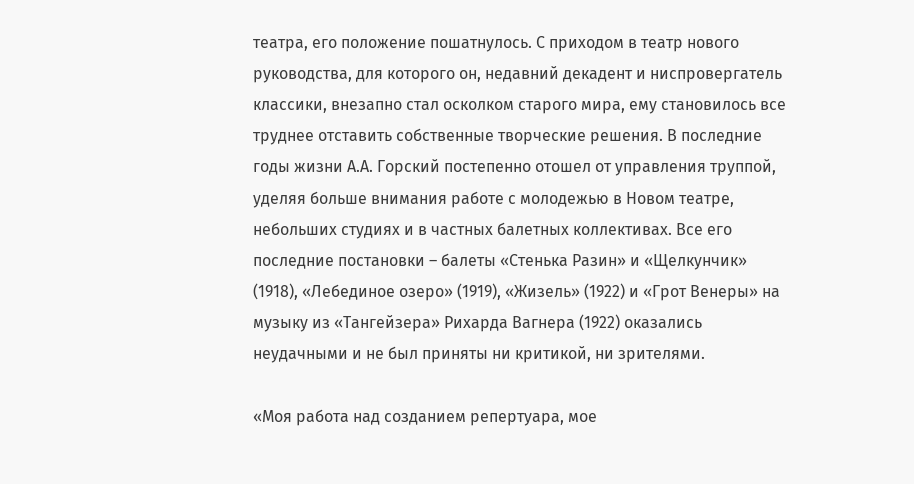театра, его положение пошатнулось. С приходом в театр нового руководства, для которого он, недавний декадент и ниспровергатель классики, внезапно стал осколком старого мира, ему становилось все труднее отставить собственные творческие решения. В последние годы жизни А.А. Горский постепенно отошел от управления труппой, уделяя больше внимания работе с молодежью в Новом театре, небольших студиях и в частных балетных коллективах. Все его последние постановки – балеты «Стенька Разин» и «Щелкунчик» (1918), «Лебединое озеро» (1919), «Жизель» (1922) и «Грот Венеры» на музыку из «Тангейзера» Рихарда Вагнера (1922) оказались неудачными и не был приняты ни критикой, ни зрителями.

«Моя работа над созданием репертуара, мое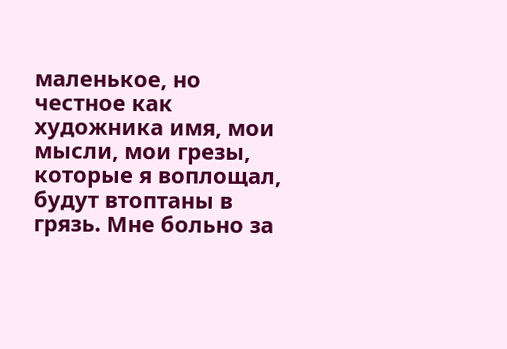маленькое, но честное как художника имя, мои мысли, мои грезы, которые я воплощал, будут втоптаны в грязь. Мне больно за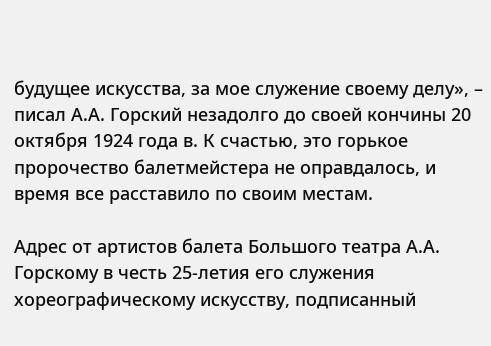будущее искусства, за мое служение своему делу», – писал А.А. Горский незадолго до своей кончины 20 октября 1924 года в. К счастью, это горькое пророчество балетмейстера не оправдалось, и время все расставило по своим местам.

Адрес от артистов балета Большого театра А.А. Горскому в честь 25-летия его служения хореографическому искусству, подписанный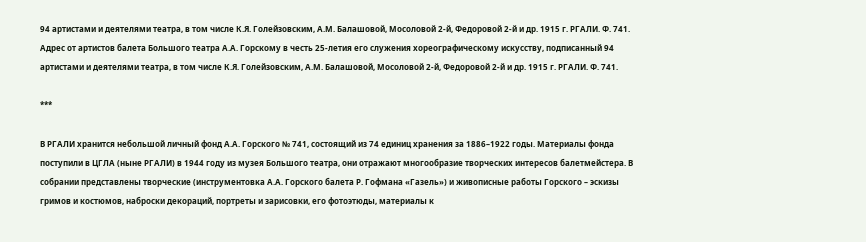94 артистами и деятелями театра, в том числе К.Я. Голейзовским, А.М. Балашовой, Мосоловой 2-й, Федоровой 2-й и др. 1915 г. РГАЛИ. Ф. 741.
Адрес от артистов балета Большого театра А.А. Горскому в честь 25-летия его служения хореографическому искусству, подписанный 94 артистами и деятелями театра, в том числе К.Я. Голейзовским, А.М. Балашовой, Мосоловой 2-й, Федоровой 2-й и др. 1915 г. РГАЛИ. Ф. 741.

***

В РГАЛИ хранится небольшой личный фонд А.А. Горского № 741, состоящий из 74 единиц хранения за 1886–1922 годы. Материалы фонда поступили в ЦГЛА (ныне РГАЛИ) в 1944 году из музея Большого театра, они отражают многообразие творческих интересов балетмейстера. В собрании представлены творческие (инструментовка А.А. Горского балета Р. Гофмана «Газель») и живописные работы Горского – эскизы гримов и костюмов, наброски декораций, портреты и зарисовки, его фотоэтюды, материалы к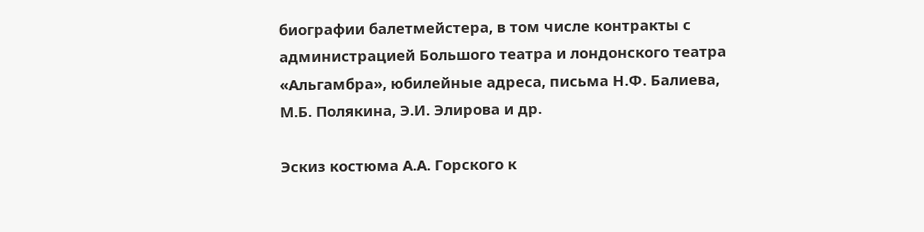биографии балетмейстера, в том числе контракты с администрацией Большого театра и лондонского театра «Альгамбра», юбилейные адреса, письма Н.Ф. Балиева, М.Б. Полякина, Э.И. Элирова и др.

Эскиз костюма А.А. Горского к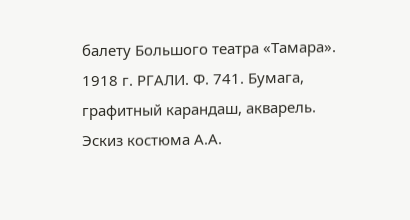балету Большого театра «Тамара». 1918 г. РГАЛИ. Ф. 741. Бумага, графитный карандаш, акварель.
Эскиз костюма А.А.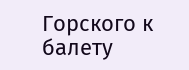Горского к балету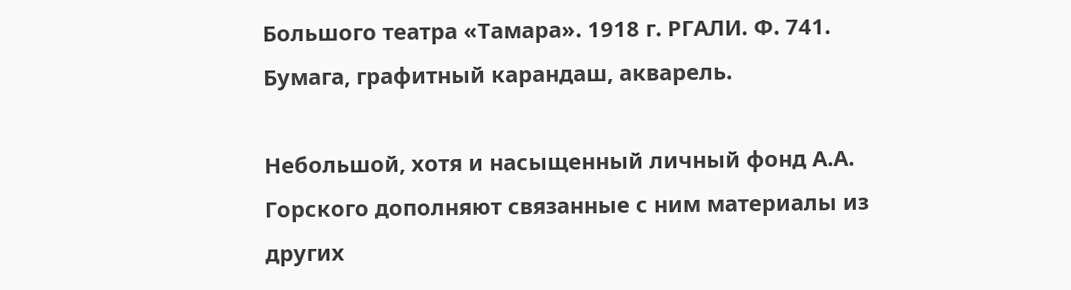Большого театра «Тамара». 1918 г. РГАЛИ. Ф. 741. Бумага, графитный карандаш, акварель.

Небольшой, хотя и насыщенный личный фонд А.А. Горского дополняют связанные с ним материалы из других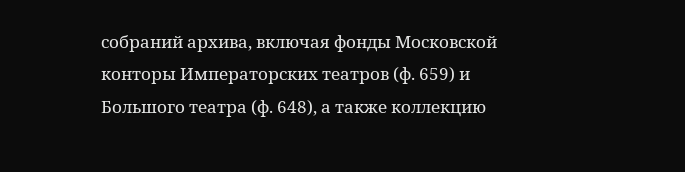собраний архива, включая фонды Московской конторы Императорских театров (ф. 659) и Большого театра (ф. 648), а также коллекцию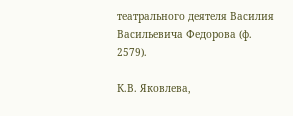театрального деятеля Василия Васильевича Федорова (ф. 2579).

К.В. Яковлева,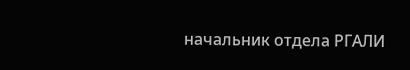начальник отдела РГАЛИ